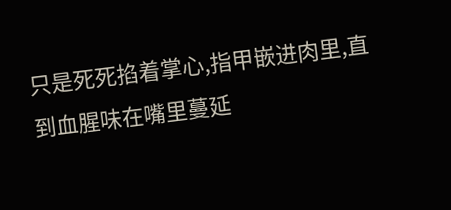只是死死掐着掌心,指甲嵌进肉里,直到血腥味在嘴里蔓延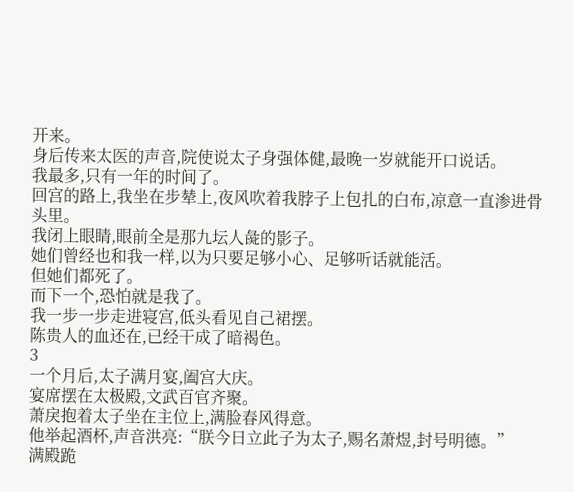开来。
身后传来太医的声音,院使说太子身强体健,最晚一岁就能开口说话。
我最多,只有一年的时间了。
回宫的路上,我坐在步辇上,夜风吹着我脖子上包扎的白布,凉意一直渗进骨头里。
我闭上眼睛,眼前全是那九坛人彘的影子。
她们曾经也和我一样,以为只要足够小心、足够听话就能活。
但她们都死了。
而下一个,恐怕就是我了。
我一步一步走进寝宫,低头看见自己裙摆。
陈贵人的血还在,已经干成了暗褐色。
3
一个月后,太子满月宴,阖宫大庆。
宴席摆在太极殿,文武百官齐聚。
萧戾抱着太子坐在主位上,满脸春风得意。
他举起酒杯,声音洪亮:“朕今日立此子为太子,赐名萧煜,封号明德。”
满殿跪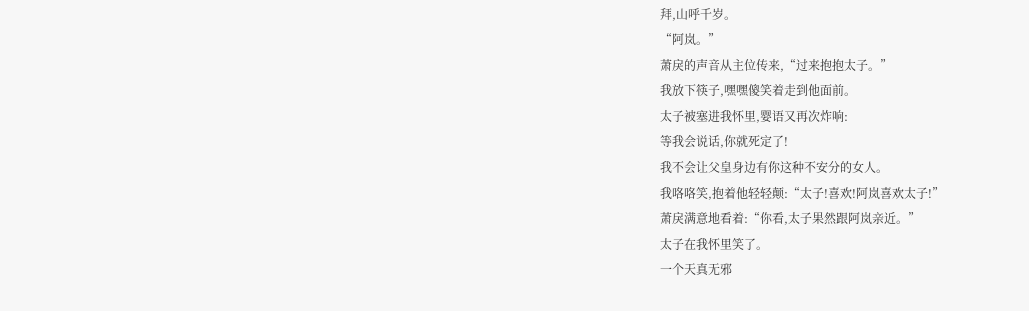拜,山呼千岁。
“阿岚。”
萧戾的声音从主位传来,“过来抱抱太子。”
我放下筷子,嘿嘿傻笑着走到他面前。
太子被塞进我怀里,婴语又再次炸响:
等我会说话,你就死定了!
我不会让父皇身边有你这种不安分的女人。
我咯咯笑,抱着他轻轻颠:“太子!喜欢!阿岚喜欢太子!”
萧戾满意地看着:“你看,太子果然跟阿岚亲近。”
太子在我怀里笑了。
一个天真无邪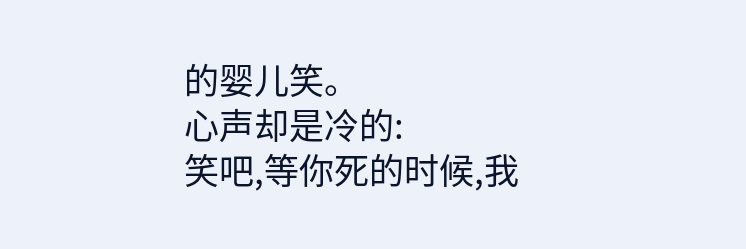的婴儿笑。
心声却是冷的:
笑吧,等你死的时候,我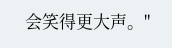会笑得更大声。"